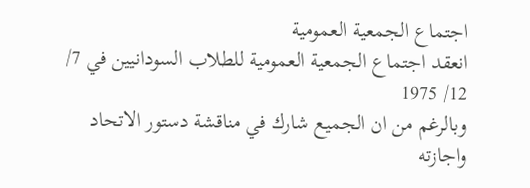اجتماع الجمعية العمومية
انعقد اجتماع الجمعية العمومية للطلاب السودانيين في 7/ 12/ 1975
وبالرغم من ان الجميع شارك في مناقشة دستور الاتحاد واجازته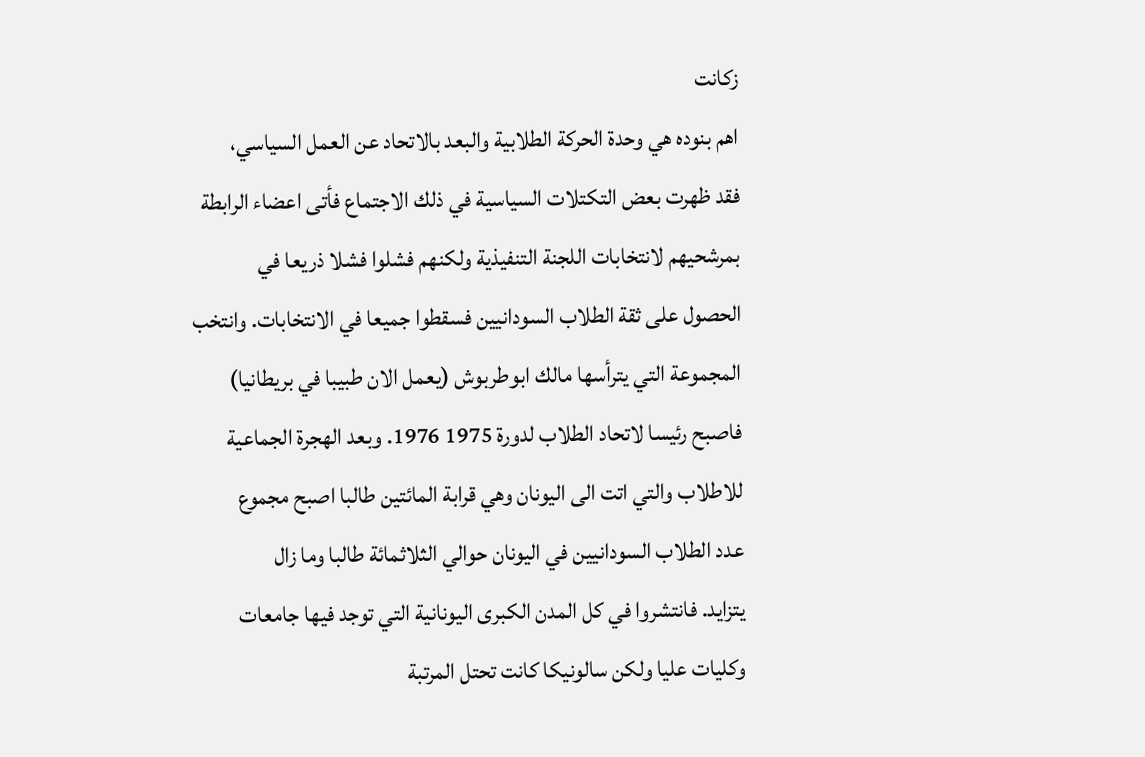زكانت
اهم بنوده هي وحدة الحركة الطلابية والبعد بالاتحاد عن العمل السياسي،
فقد ظهرت بعض التكتلات السياسية في ذلك الاجتماع فأتى اعضاء الرابطة
بمرشحيهم لانتخابات اللجنة التنفيذية ولكنهم فشلوا فشلا ذريعا في
الحصول على ثقة الطلاب السودانيين فسقطوا جميعا في الانتخابات. وانتخب
المجموعة التي يترأسها مالك ابوطربوش (يعمل الان طبيبا في بريطانيا)
فاصبح رئيسا لاتحاد الطلاب لدورة 1975 1976. وبعد الهجرة الجماعية
للاطلاب والتي اتت الى اليونان وهي قرابة المائتين طالبا اصبح مجموع
عدد الطلاب السودانيين في اليونان حوالي الثلاثمائة طالبا وما زال
يتزايد. فانتشروا في كل المدن الكبرى اليونانية التي توجد فيها جامعات
وكليات عليا ولكن سالونيكا كانت تحتل المرتبة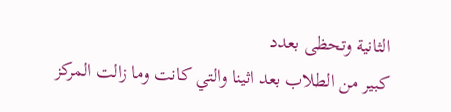الثانية وتحظى بعدد
كبير من الطلاب بعد اثينا والتي كانت وما زالت المركز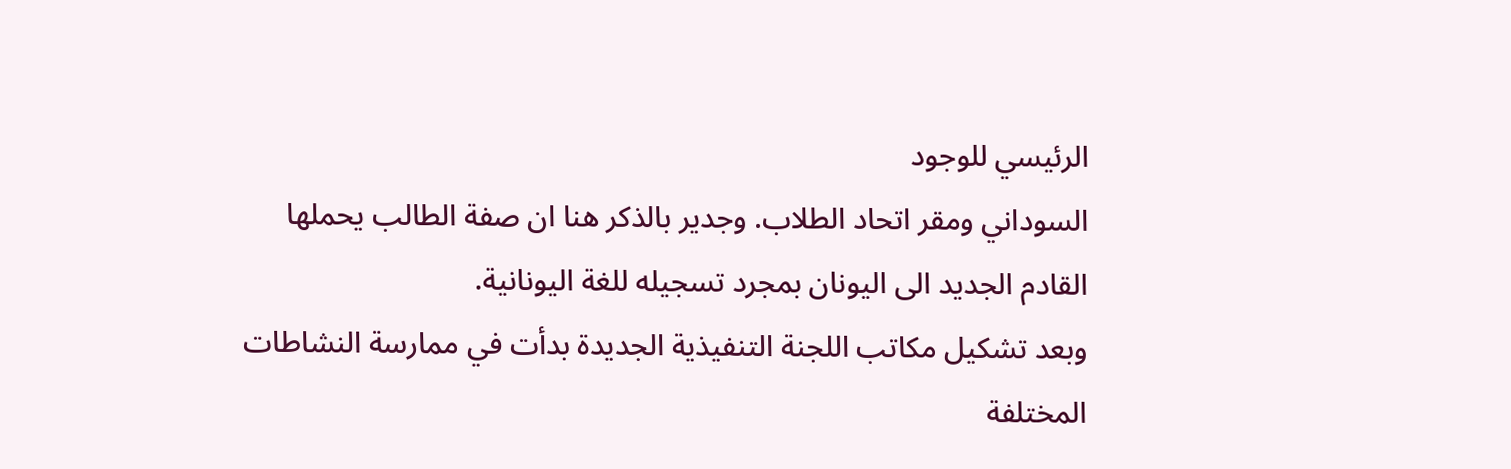الرئيسي للوجود
السوداني ومقر اتحاد الطلاب. وجدير بالذكر هنا ان صفة الطالب يحملها
القادم الجديد الى اليونان بمجرد تسجيله للغة اليونانية.
وبعد تشكيل مكاتب اللجنة التنفيذية الجديدة بدأت في ممارسة النشاطات
المختلفة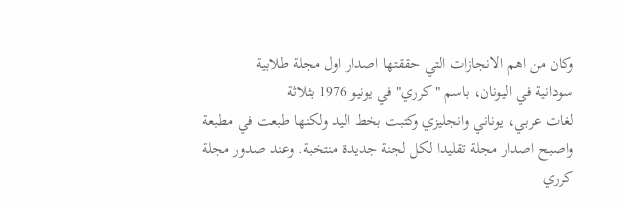وكان من اهم الانجازات التي حققتها اصدار اول مجلة طلابية
سودانية في اليونان، باسم "كرري" في يونيو 1976 بثلاثة
لغات عربي، يوناني وانجليزي وكتبت بخط اليد ولكنها طبعت في مطبعة
واصبح اصدار مجلة تقليدا لكل لجنة جديدة منتخبة. وعند صدور مجلة
كرري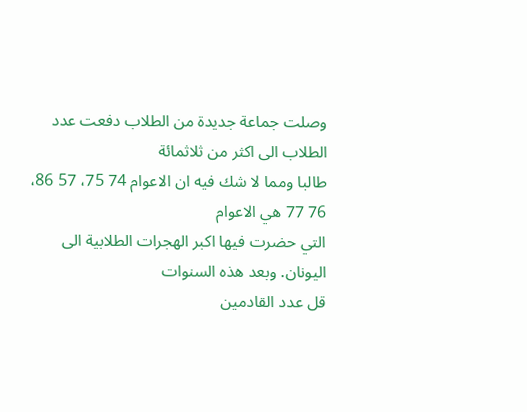وصلت جماعة جديدة من الطلاب دفعت عدد الطلاب الى اكثر من ثلاثمائة
طالبا ومما لا شك فيه ان الاعوام 74 75، 57 86، 76 77 هي الاعوام
التي حضرت فيها اكبر الهجرات الطلابية الى اليونان. وبعد هذه السنوات
قل عدد القادمين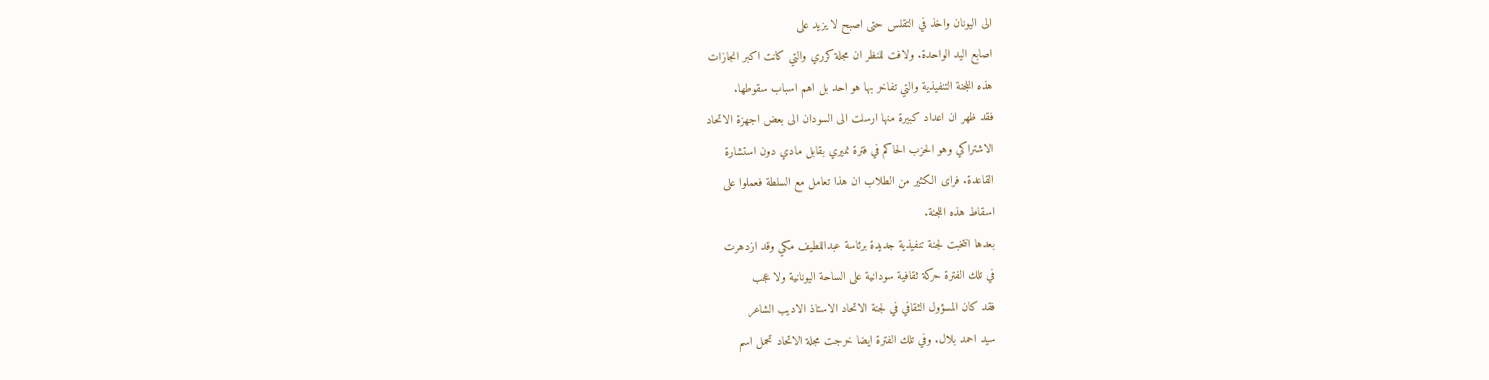الى اليونان واخذ في التقلس حتى اصبح لا يزيد على
اصابع اليد الواحدة. ولافت للنظر ان مجلة كرري والتي كانت اكبر انجازات
هذه اللجنة التنفيذية والتي تفاخر بها هو احد بل اهم اسباب سقوطها.
فقد ظهر ان اعداد كبيرة منها ارسلت الى السودان الى بعض اجهزة الاتحاد
الاشتراكي وهو الحزب الحاكم في فترة نميري بقابل مادي دون استشارة
القاعدة. فراى الكثير من الطلاب ان هذا تعامل مع السلطة فعملوا على
اسقاط هذه اللجنة.
بعدها انتخبت لجنة تنفيذية جديدة برئاسة عبداللطيف مكي وقد ازدهرت
في تلك الفترة حركة ثقافية سودانية على الساحة اليونانية ولا عجب
فقد كان المسؤول الثقافي في لجنة الاتحاد الاستاذ الاديب الشاعر
سيد احمد بلال. وفي تلك الفترة ايضا خرجت مجلة الاتحاد تحمل اسم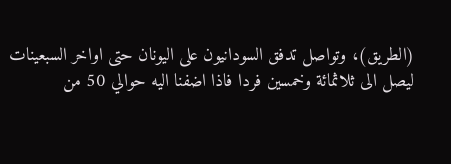(الطريق)، وتواصل تدفق السودانيون على اليونان حتى اواخر السبعينات
ليصل الى ثلاثمائة وخمسين فردا فاذا اضفنا اليه حوالي 50 من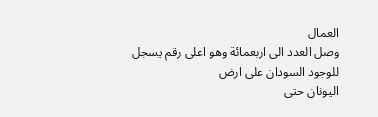العمال
وصل العدد الى اربعمائة وهو اعلى رقم يسجل للوجود السودان على ارض
اليونان حتى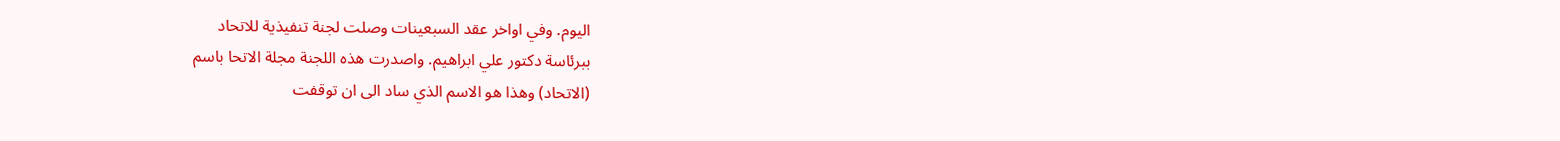اليوم. وفي اواخر عقد السبعينات وصلت لجنة تنفيذية للاتحاد
ببرئاسة دكتور علي ابراهيم. واصدرت هذه اللجنة مجلة الاتحا باسم
(الاتحاد) وهذا هو الاسم الذي ساد الى ان توقفت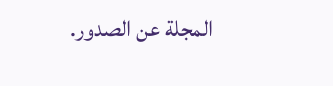المجلة عن الصدور.